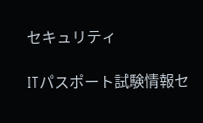セキュリティ

ITパスポート試験情報セ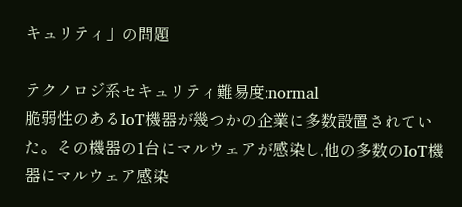キュリティ」の問題

テクノロジ系セキュリティ難易度:normal
脆弱性のあるIoT機器が幾つかの企業に多数設置されていた。その機器の1台にマルウェアが感染し,他の多数のIoT機器にマルウェア感染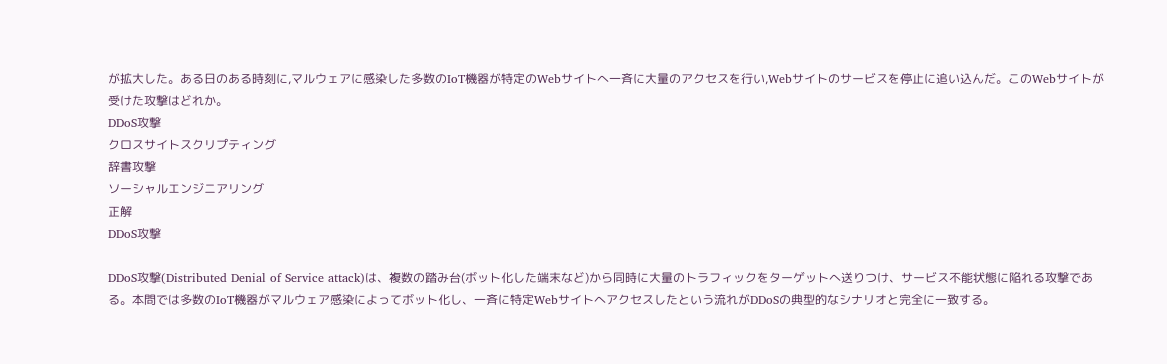が拡大した。ある日のある時刻に,マルウェアに感染した多数のIoT機器が特定のWebサイトへ一斉に大量のアクセスを行い,Webサイトのサービスを停止に追い込んだ。このWebサイトが受けた攻撃はどれか。
DDoS攻撃
クロスサイトスクリプティング
辞書攻撃
ソーシャルエンジニアリング
正解
DDoS攻撃

DDoS攻撃(Distributed Denial of Service attack)は、複数の踏み台(ボット化した端末など)から同時に大量のトラフィックをターゲットへ送りつけ、サービス不能状態に陥れる攻撃である。本問では多数のIoT機器がマルウェア感染によってボット化し、一斉に特定Webサイトへアクセスしたという流れがDDoSの典型的なシナリオと完全に一致する。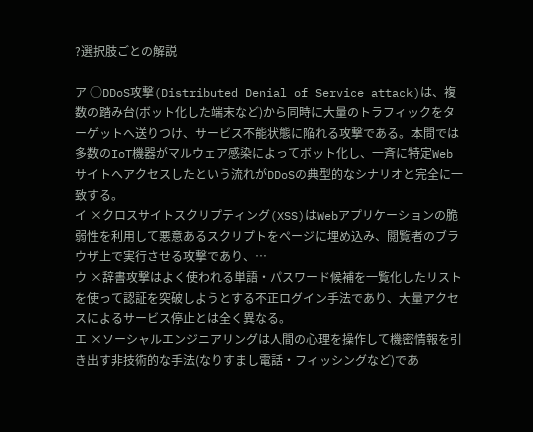?選択肢ごとの解説

ア ○DDoS攻撃(Distributed Denial of Service attack)は、複数の踏み台(ボット化した端末など)から同時に大量のトラフィックをターゲットへ送りつけ、サービス不能状態に陥れる攻撃である。本問では多数のIoT機器がマルウェア感染によってボット化し、一斉に特定Webサイトへアクセスしたという流れがDDoSの典型的なシナリオと完全に一致する。
イ ×クロスサイトスクリプティング(XSS)はWebアプリケーションの脆弱性を利用して悪意あるスクリプトをページに埋め込み、閲覧者のブラウザ上で実行させる攻撃であり、…
ウ ×辞書攻撃はよく使われる単語・パスワード候補を一覧化したリストを使って認証を突破しようとする不正ログイン手法であり、大量アクセスによるサービス停止とは全く異なる。
エ ×ソーシャルエンジニアリングは人間の心理を操作して機密情報を引き出す非技術的な手法(なりすまし電話・フィッシングなど)であ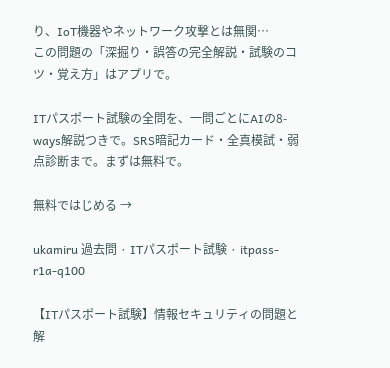り、IoT機器やネットワーク攻撃とは無関…
この問題の「深掘り・誤答の完全解説・試験のコツ・覚え方」はアプリで。

ITパスポート試験の全問を、一問ごとにAIの8-ways解説つきで。SRS暗記カード・全真模試・弱点診断まで。まずは無料で。

無料ではじめる →

ukamiru 過去問 · ITパスポート試験 · itpass-r1a-q100

【ITパスポート試験】情報セキュリティの問題と解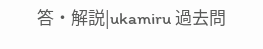答・解説|ukamiru 過去問